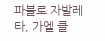파블로 자발레타, 가엘 클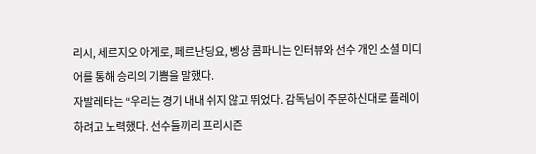리시, 세르지오 아게로, 페르난딩요, 벵상 콤파니는 인터뷰와 선수 개인 소셜 미디어를 통해 승리의 기쁨을 말했다.
자발레타는 “우리는 경기 내내 쉬지 않고 뛰었다. 감독님이 주문하신대로 플레이하려고 노력했다. 선수들끼리 프리시즌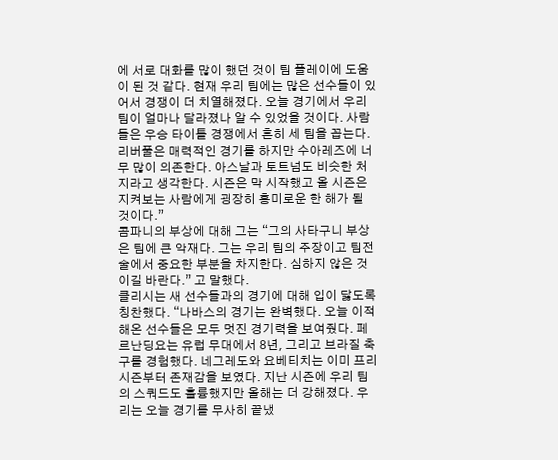에 서로 대화를 많이 했던 것이 팀 플레이에 도움이 된 것 같다. 현재 우리 팀에는 많은 선수들이 있어서 경쟁이 더 치열해졌다. 오늘 경기에서 우리 팀이 얼마나 달라졌나 알 수 있었을 것이다. 사람들은 우승 타이틀 경쟁에서 흔히 세 팀을 꼽는다. 리버풀은 매력적인 경기를 하지만 수아레즈에 너무 많이 의존한다. 아스날과 토트넘도 비슷한 처지라고 생각한다. 시즌은 막 시작했고 올 시즌은 지켜보는 사람에게 굉장히 흥미로운 한 해가 될 것이다.”
콤파니의 부상에 대해 그는 “그의 사타구니 부상은 팀에 큰 악재다. 그는 우리 팀의 주장이고 팀전술에서 중요한 부분을 차지한다. 심하지 않은 것이길 바란다.” 고 말했다.
클리시는 새 선수들과의 경기에 대해 입이 닳도록 칭찬했다. “나바스의 경기는 완벽했다. 오늘 이적해온 선수들은 모두 멋진 경기력을 보여줬다. 페르난딩요는 유럽 무대에서 8년, 그리고 브라질 축구를 경험했다. 네그레도와 요베티치는 이미 프리시즌부터 존재감을 보였다. 지난 시즌에 우리 팀의 스쿼드도 훌륭했지만 올해는 더 강해졌다. 우리는 오늘 경기를 무사히 끝냈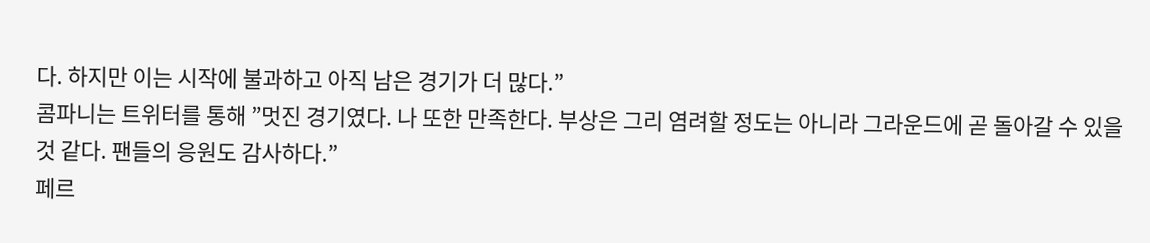다. 하지만 이는 시작에 불과하고 아직 남은 경기가 더 많다.”
콤파니는 트위터를 통해 ”멋진 경기였다. 나 또한 만족한다. 부상은 그리 염려할 정도는 아니라 그라운드에 곧 돌아갈 수 있을 것 같다. 팬들의 응원도 감사하다.”
페르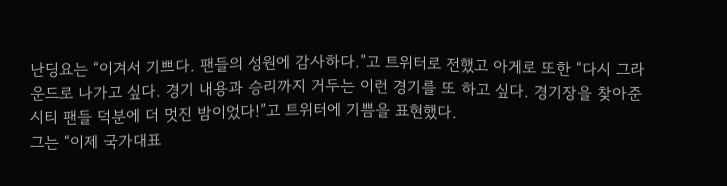난딩요는 “이겨서 기쁘다. 팬들의 성원에 감사하다.”고 트위터로 전했고 아게로 또한 “다시 그라운드로 나가고 싶다. 경기 내용과 승리까지 거두는 이런 경기를 또 하고 싶다. 경기장을 찾아준 시티 팬들 덕분에 더 멋진 밤이었다!”고 트위터에 기쁨을 표현했다.
그는 “이제 국가대표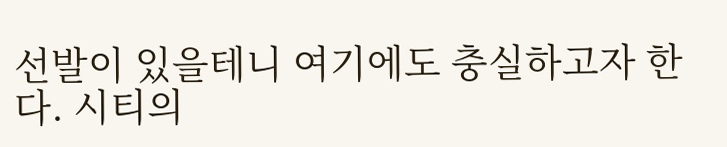선발이 있을테니 여기에도 충실하고자 한다. 시티의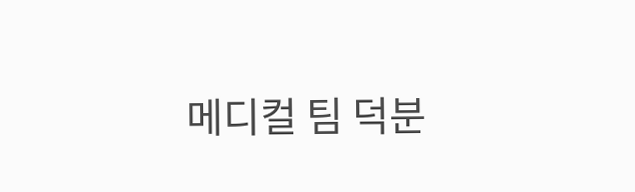메디컬 팀 덕분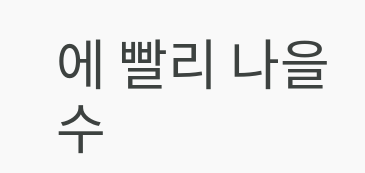에 빨리 나을 수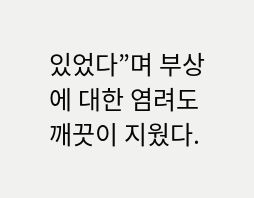있었다”며 부상에 대한 염려도 깨끗이 지웠다.